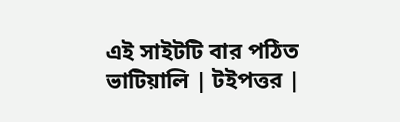এই সাইটটি বার পঠিত
ভাটিয়ালি | টইপত্তর |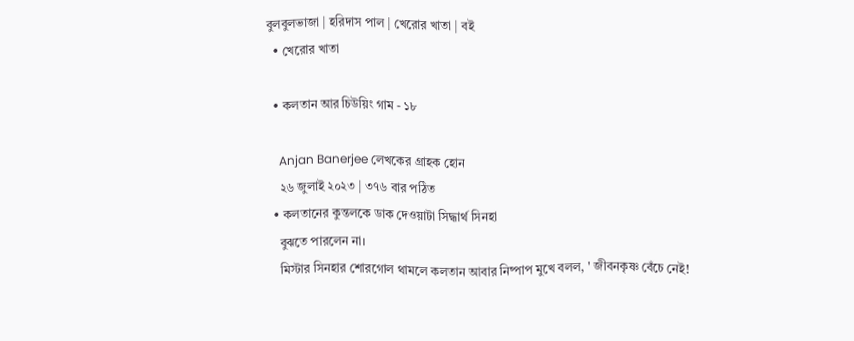বুলবুলভাজা | হরিদাস পাল | খেরোর খাতা | বই
  • খেরোর খাতা

  • কলতান আর চিউয়িং গাম - ১৮

    Anjan Banerjee লেখকের গ্রাহক হোন
    ২৬ জুলাই ২০২৩ | ৩৭৬ বার পঠিত
  • কলতানের কুন্তলকে ডাক দেওয়াটা সিদ্ধার্থ সিনহা
    বুঝতে পারলেন না।
    মিস্টার সিনহার শোরগোল থামলে কলতান আবার নিষ্পাপ মুখে বলল, ' জীবনকৃষ্ণ বেঁচে নেই!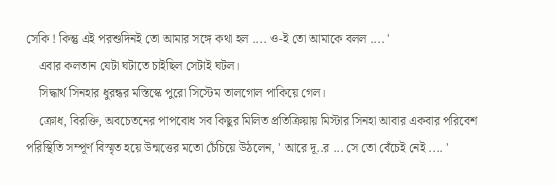সেকি ! কিন্তু এই পরশুদিনই তো আমার সঙ্গে কথা হল .... ও-ই তো আমাকে বলল .... '
    এবার কলতান যেটা ঘটাতে চাইছিল সেটাই ঘটল।
    সিদ্ধার্থ সিনহার ধুরন্ধর মস্তিস্কে পুরো সিস্টেম তালগোল পাকিয়ে গেল।
    ক্রোধ, বিরক্তি, অবচেতনের পাপবোধ সব কিছুর মিলিত প্রতিক্রিয়ায় মিস্টার সিনহা আবার একবার পরিবেশ পরিস্থিতি সম্পূর্ণ বিস্মৃত হয়ে উন্মত্তের মতো চেঁচিয়ে উঠলেন, ' আরে দূ..র ... সে তো বেঁচেই নেই .... '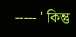----- ' কিন্তু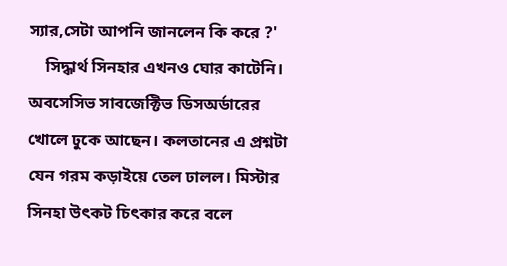স্যার,সেটা আপনি জানলেন কি করে ?'
    সিদ্ধার্থ সিনহার এখনও ঘোর কাটেনি। অবসেসিভ সাবজেক্টিভ ডিসঅর্ডারের খোলে ঢুকে আছেন। কলতানের এ প্রশ্নটা যেন গরম কড়াইয়ে তেল ঢালল। মিস্টার সিনহা উৎকট চিৎকার করে বলে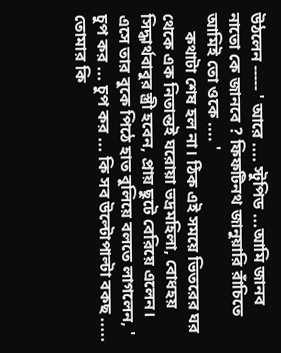উঠলেন ----- ' আরে .... স্টুপিড ...আমি জানব নাতো কে জানবে ? ফিফটিনথ জানুয়ারি রাঁচিতে আমিই তো ওকে .... '
    কথাটা শেষ হল না। ঠিক এই সময়ে ভিতরের ঘর থেকে এক নিতান্তই ঘরোয়া ভদ্রমহিলা, বোধহয় সিদ্ধার্থবাবুর স্ত্রী হবেন, প্রায় ছুটে বেরিয়ে এলেন। এসে তার বুকে পিঠে হাত বুলিয়ে বলতে লাগলেন, ' চুপ কর ... চুপ কর ... কি সব উল্টোপাল্টা বকছ ..... তোমার কি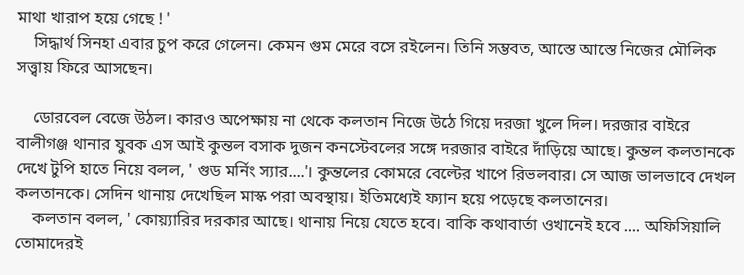মাথা খারাপ হয়ে গেছে ! '
    সিদ্ধার্থ সিনহা এবার চুপ করে গেলেন। কেমন গুম মেরে বসে রইলেন। তিনি সম্ভবত, আস্তে আস্তে নিজের মৌলিক সত্ত্বায় ফিরে আসছেন।

    ডোরবেল বেজে উঠল। কারও অপেক্ষায় না থেকে কলতান নিজে উঠে গিয়ে দরজা খুলে দিল। দরজার বাইরে বালীগঞ্জ থানার যুবক এস আই কুন্তল বসাক দুজন কনস্টেবলের সঙ্গে দরজার বাইরে দাঁড়িয়ে আছে। কুন্তল কলতানকে দেখে টুপি হাতে নিয়ে বলল, ' গুড মর্নিং স্যার....'। কুন্তলের কোমরে বেল্টের খাপে রিভলবার। সে আজ ভালভাবে দেখল কলতানকে। সেদিন থানায় দেখেছিল মাস্ক পরা অবস্থায়। ইতিমধ্যেই ফ্যান হয়ে পড়েছে কলতানের।
    কলতান বলল, ' কোয়্যারির দরকার আছে। থানায় নিয়ে যেতে হবে। বাকি কথাবার্তা ওখানেই হবে .... অফিসিয়ালি তোমাদেরই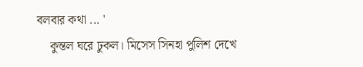বলবার কথা ... '
    কুন্তল ঘরে ঢুকল। মিসেস সিনহা পুলিশ দেখে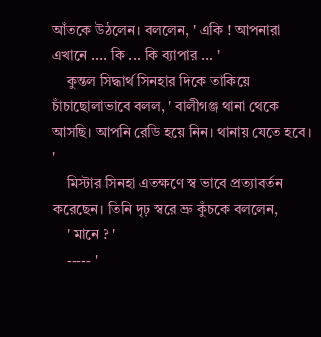আঁতকে উঠলেন। বললেন, ' একি ! আপনারা এখানে .... কি ... কি ব্যাপার ... '
    কুন্তল সিদ্ধার্থ সিনহার দিকে তাকিয়ে চাঁচাছোলাভাবে বলল, ' বালীগঞ্জ থানা থেকে আসছি। আপনি রেডি হয়ে নিন। থানায় যেতে হবে। '
    মিস্টার সিনহা এতক্ষণে স্ব ভাবে প্রত্যাবর্তন করেছেন। তিনি দৃঢ় স্বরে ভ্রু কুঁচকে বললেন,
    ' মানে ? '
    ----- '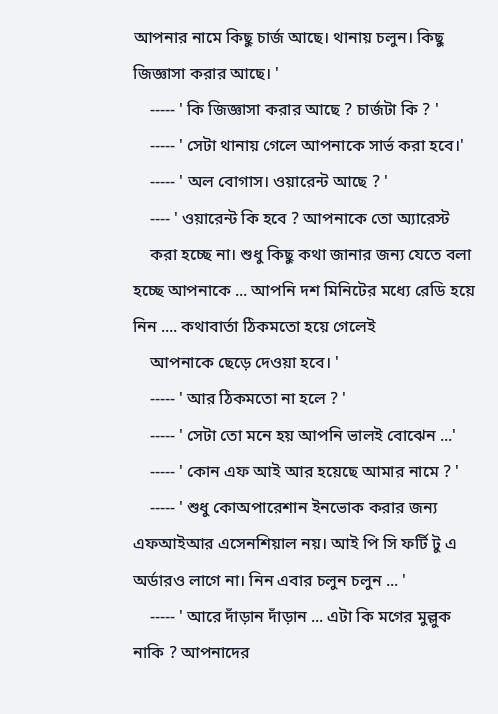আপনার নামে কিছু চার্জ আছে। থানায় চলুন। কিছু জিজ্ঞাসা করার আছে। '
    ----- ' কি জিজ্ঞাসা করার আছে ? চার্জটা কি ? '
    ----- ' সেটা থানায় গেলে আপনাকে সার্ভ করা হবে।'
    ----- ' অল বোগাস। ওয়ারেন্ট আছে ? '
    ---- ' ওয়ারেন্ট কি হবে ? আপনাকে তো অ্যারেস্ট
    করা হচ্ছে না। শুধু কিছু কথা জানার জন্য যেতে বলা হচ্ছে আপনাকে ... আপনি দশ মিনিটের মধ্যে রেডি হয়ে নিন .... কথাবার্তা ঠিকমতো হয়ে গেলেই
    আপনাকে ছেড়ে দেওয়া হবে। '
    ----- ' আর ঠিকমতো না হলে ? '
    ----- ' সেটা তো মনে হয় আপনি ভালই বোঝেন ...'
    ----- ' কোন এফ আই আর হয়েছে আমার নামে ? '
    ----- ' শুধু কোঅপারেশান ইনভোক করার জন্য এফআইআর এসেনশিয়াল নয়। আই পি সি ফর্টি টু এ অর্ডারও লাগে না। নিন এবার চলুন চলুন ... '
    ----- ' আরে দাঁড়ান দাঁড়ান ... এটা কি মগের মুল্লুক নাকি ? আপনাদের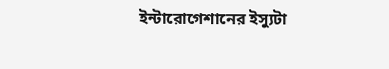ইন্টারোগেশানের ইস্যুটা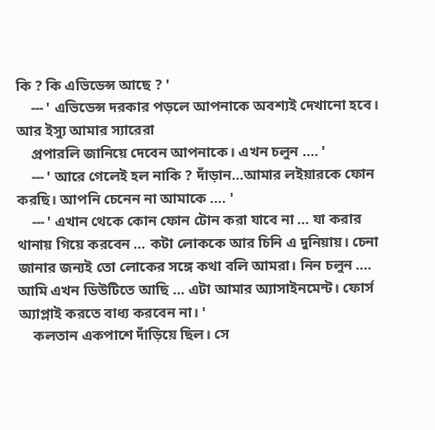কি ? কি এভিডেন্স আছে ? '
    --- ' এভিডেন্স দরকার পড়লে আপনাকে অবশ্যই দেখানো হবে। আর ইস্যু আমার স্যারেরা
    প্রপারলি জানিয়ে দেবেন আপনাকে। এখন চলুন .... '
    --- ' আরে গেলেই হল নাকি ? দাঁড়ান...আমার লইয়ারকে ফোন করছি। আপনি চেনেন না আমাকে .... '
    --- ' এখান থেকে কোন ফোন টোন করা যাবে না ... যা করার থানায় গিয়ে করবেন ... কটা লোককে আর চিনি এ দুনিয়ায়। চেনা জানার জন্যই তো লোকের সঙ্গে কথা বলি আমরা। নিন চলুন .... আমি এখন ডিউটিতে আছি ... এটা আমার অ্যাসাইনমেন্ট। ফোর্স অ্যাপ্লাই করতে বাধ্য করবেন না। '
    কলতান একপাশে দাঁড়িয়ে ছিল। সে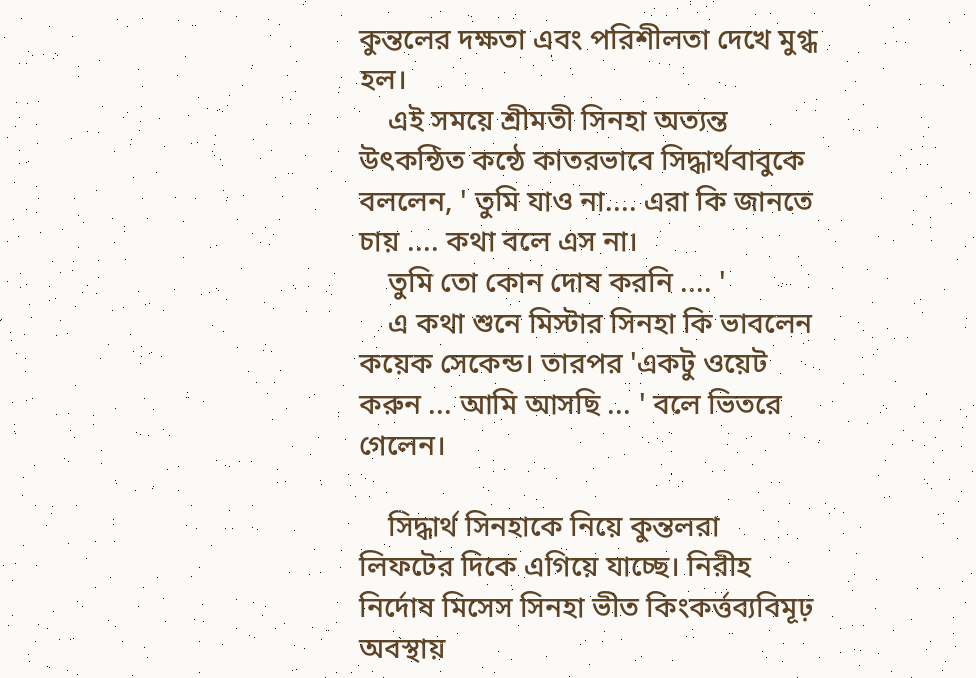কুন্তলের দক্ষতা এবং পরিশীলতা দেখে মুগ্ধ হল।
    এই সময়ে শ্রীমতী সিনহা অত্যন্ত উৎকন্ঠিত কন্ঠে কাতরভাবে সিদ্ধার্থবাবুকে বললেন, ' তুমি যাও না.... এরা কি জানতে চায় .... কথা বলে এস না।
    তুমি তো কোন দোষ করনি .... '
    এ কথা শুনে মিস্টার সিনহা কি ভাবলেন কয়েক সেকেন্ড। তারপর 'একটু ওয়েট করুন ... আমি আসছি ... ' বলে ভিতরে গেলেন।

    সিদ্ধার্থ সিনহাকে নিয়ে কুন্তলরা লিফটের দিকে এগিয়ে যাচ্ছে। নিরীহ নির্দোষ মিসেস সিনহা ভীত কিংকর্ত্তব্যবিমূঢ় অবস্থায়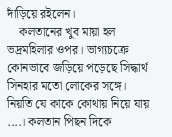দাঁড়িয়ে রইলেন।
    কলতানের খুব মায়া হল ভদ্রমহিলার ওপর। ভাগ্যচক্রে কোনভাবে জড়িয়ে পড়েছে সিদ্ধার্থ সিনহার মতো লোকের সঙ্গে। নিয়তি যে কাকে কোথায় নিয়ে যায় ....। কলতান পিছন দিকে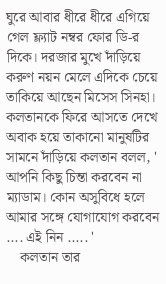ঘুরে আবার ধীরে ধীরে এগিয়ে গেল ফ্ল্যাট নম্বর ফোর ডি-র দিকে। দরজার মুখে দাঁড়িয়ে করুণ নয়ন মেলে এদিকে চেয়ে তাকিয়ে আছেন মিসেস সিনহা। কলতানকে ফিরে আসতে দেখে অবাক হয়ে তাকানো মানুষটির সামনে দাঁড়িয়ে কলতান বলল, ' আপনি কিছু চিন্তা করবেন না ম্যাডাম। কোন অসুবিধে হলে আমার সঙ্গে যোগাযোগ করবেন .... এই নিন ..... '
    কলতান তার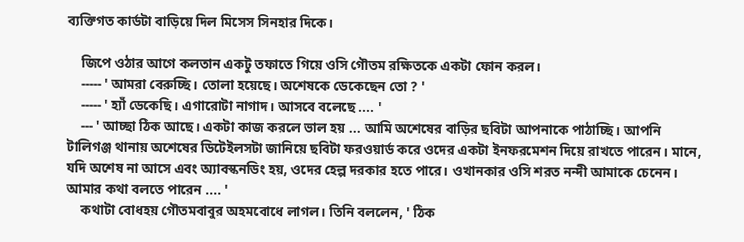ব্যক্তিগত কার্ডটা বাড়িয়ে দিল মিসেস সিনহার দিকে।

    জিপে ওঠার আগে কলতান একটু তফাতে গিয়ে ওসি গৌতম রক্ষিতকে একটা ফোন করল।
    ----- ' আমরা বেরুচ্ছি। তোলা হয়েছে। অশেষকে ডেকেছেন তো ? '
    ----- ' হ্যাঁ ডেকেছি। এগারোটা নাগাদ। আসবে বলেছে .... '
    --- ' আচ্ছা ঠিক আছে। একটা কাজ করলে ভাল হয় ... আমি অশেষের বাড়ির ছবিটা আপনাকে পাঠাচ্ছি। আপনি টালিগঞ্জ থানায় অশেষের ডিটেইলসটা জানিয়ে ছবিটা ফরওয়ার্ড করে ওদের একটা ইনফরমেশন দিয়ে রাখতে পারেন। মানে, যদি অশেষ না আসে এবং অ্যাবস্কনডিং হয়, ওদের হেল্প দরকার হতে পারে। ওখানকার ওসি শরত নন্দী আমাকে চেনেন। আমার কথা বলতে পারেন .... '
    কথাটা বোধহয় গৌতমবাবুর অহমবোধে লাগল। তিনি বললেন, ' ঠিক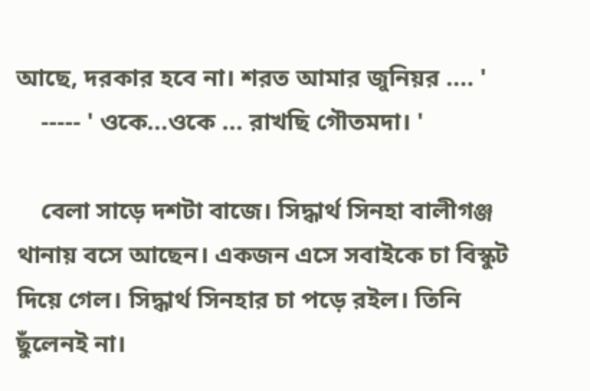আছে, দরকার হবে না। শরত আমার জুনিয়র .... '
    ----- ' ওকে...ওকে ... রাখছি গৌতমদা। '

    বেলা সাড়ে দশটা বাজে। সিদ্ধার্থ সিনহা বালীগঞ্জ থানায় বসে আছেন। একজন এসে সবাইকে চা বিস্কুট দিয়ে গেল। সিদ্ধার্থ সিনহার চা পড়ে রইল। তিনি ছুঁলেনই না।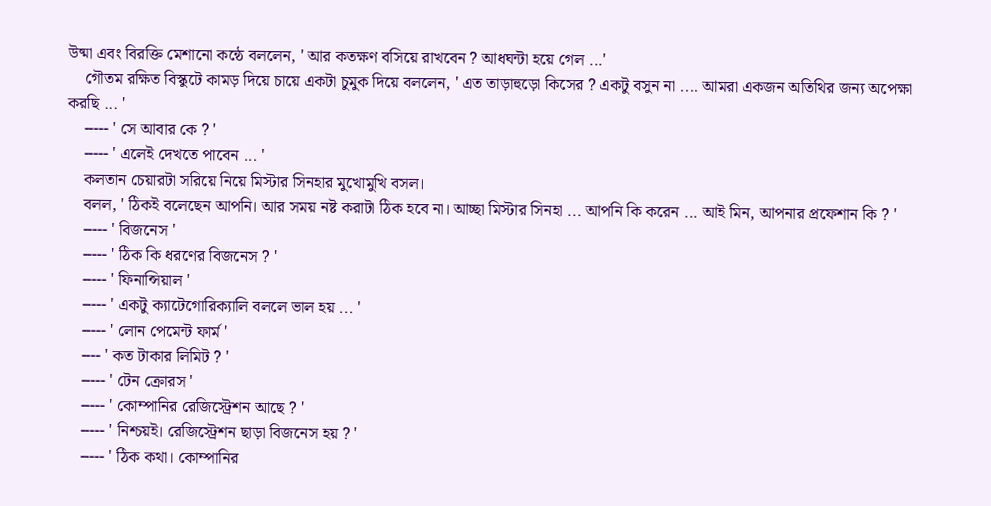উষ্মা এবং বিরক্তি মেশানো কন্ঠে বললেন, ' আর কতক্ষণ বসিয়ে রাখবেন ? আধঘন্টা হয়ে গেল ...'
    গৌতম রক্ষিত বিস্কুটে কামড় দিয়ে চায়ে একটা চুমুক দিয়ে বললেন, ' এত তাড়াহুড়ো কিসের ? একটু বসুন না .... আমরা একজন অতিথির জন্য অপেক্ষা করছি ... '
    ----- ' সে আবার কে ? '
    ----- ' এলেই দেখতে পাবেন ... '
    কলতান চেয়ারটা সরিয়ে নিয়ে মিস্টার সিনহার মুখোমুখি বসল।
    বলল, ' ঠিকই বলেছেন আপনি। আর সময় নষ্ট করাটা ঠিক হবে না। আচ্ছা মিস্টার সিনহা ... আপনি কি করেন ... আই মিন, আপনার প্রফেশান কি ? '
    ----- ' বিজনেস '
    ----- ' ঠিক কি ধরণের বিজনেস ? '
    ----- ' ফিনান্সিয়াল '
    ----- ' একটু ক্যাটেগোরিক্যালি বললে ভাল হয় ... '
    ----- ' লোন পেমেন্ট ফার্ম '
    ---- ' কত টাকার লিমিট ? '
    ----- ' টেন ক্রোরস '
    ----- ' কোম্পানির রেজিস্ট্রেশন আছে ? '
    ----- ' নিশ্চয়ই। রেজিস্ট্রেশন ছাড়া বিজনেস হয় ? '
    ----- ' ঠিক কথা। কোম্পানির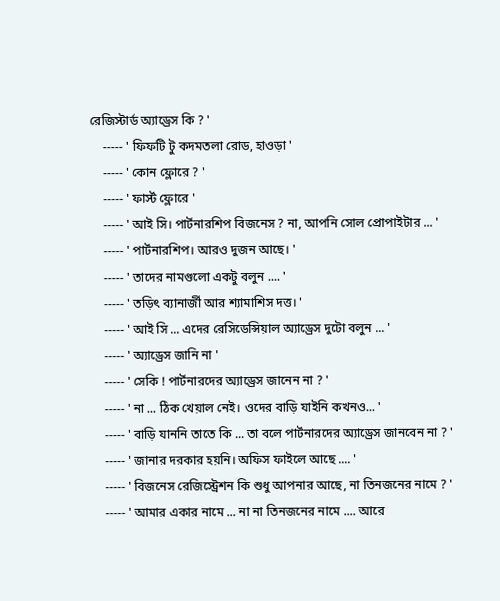রেজিস্টার্ড অ্যাড্রেস কি ? '
    ----- ' ফিফটি টু কদমতলা রোড, হাওড়া '
    ----- ' কোন ফ্লোরে ? '
    ----- ' ফার্স্ট ফ্লোরে '
    ----- ' আই সি। পার্টনারশিপ বিজনেস ? না, আপনি সোল প্রোপাইটার ... '
    ----- ' পার্টনারশিপ। আরও দুজন আছে। '
    ----- ' তাদের নামগুলো একটু বলুন .... '
    ----- ' তড়িৎ ব্যানার্জী আর শ্যামাশিস দত্ত। '
    ----- ' আই সি ... এদের রেসিডেন্সিয়াল অ্যাড্রেস দুটো বলুন ... '
    ----- ' অ্যাড্রেস জানি না '
    ----- ' সেকি ! পার্টনারদের অ্যাড্রেস জানেন না ? '
    ----- ' না ... ঠিক খেয়াল নেই। ওদের বাড়ি যাইনি কখনও... '
    ----- ' বাড়ি যাননি তাতে কি ... তা বলে পার্টনারদের অ্যাড্রেস জানবেন না ? '
    ----- ' জানার দরকার হয়নি। অফিস ফাইলে আছে .... '
    ----- ' বিজনেস রেজিস্ট্রেশন কি শুধু আপনার আছে, না তিনজনের নামে ? '
    ----- ' আমার একার নামে ... না না তিনজনের নামে .... আরে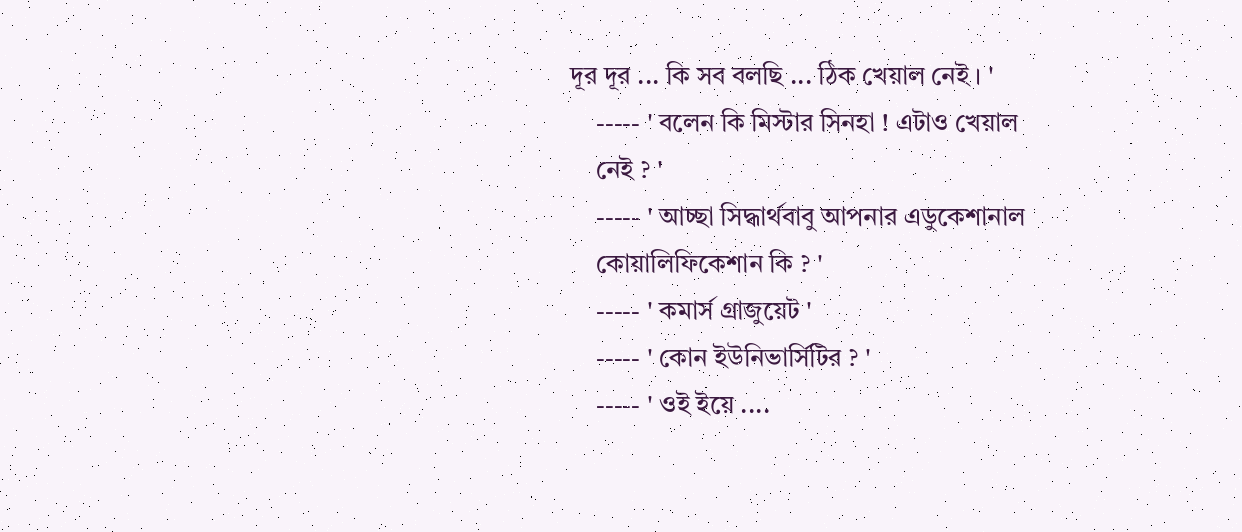দূর দূর ... কি সব বলছি ... ঠিক খেয়াল নেই । '
    ----- ' বলেন কি মিস্টার সিনহা ! এটাও খেয়াল
    নেই ? '
    ----- ' আচ্ছা সিদ্ধার্থবাবু আপনার এডুকেশানাল
    কোয়ালিফিকেশান কি ? '
    ----- ' কমার্স গ্রাজুয়েট '
    ----- ' কোন ইউনিভার্সিটির ? '
    ----- ' ওই ইয়ে ....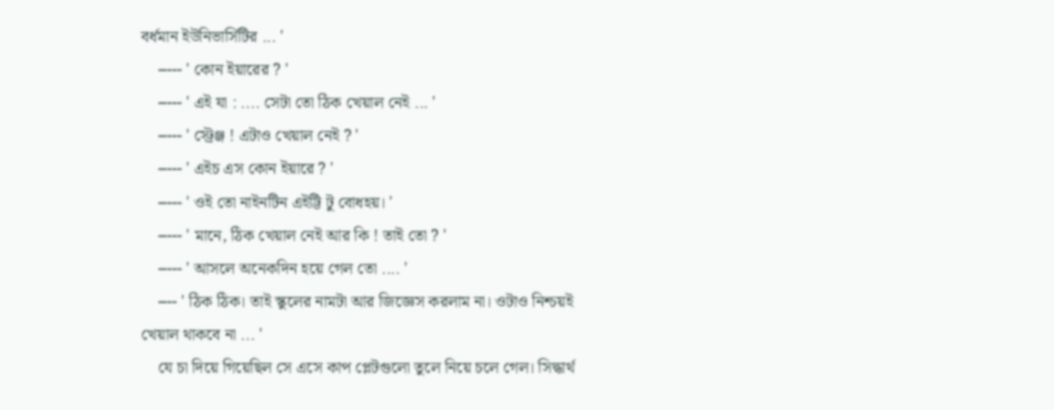বর্ধমান ইউনিভার্সিটির ... '
    ----- ' কোন ইয়ারের ? '
    ----- ' এই যা : .... সেটা তো ঠিক খেয়াল নেই ... '
    ----- ' স্ট্রেঞ্জ ! এটাও খেয়াল নেই ? '
    ----- ' এইচ এস কোন ইয়ারে ? '
    ----- ' ওই তো নাইনটিন এইট্টি টু বোধহয়। '
    ----- ' মানে, ঠিক খেয়াল নেই আর কি ! তাই তো ? '
    ----- ' আসলে অনেকদিন হয়ে গেল তো .... '
    ---- ' ঠিক ঠিক। তাই স্কুলের নামটা আর জিজ্ঞেস করলাম না। ওটাও নিশ্চয়ই খেয়াল থাকবে না ... '
    যে চা দিয়ে গিয়েছিল সে এসে কাপ প্লেটগুলো তুলে নিয়ে চলে গেল। সিদ্ধার্থ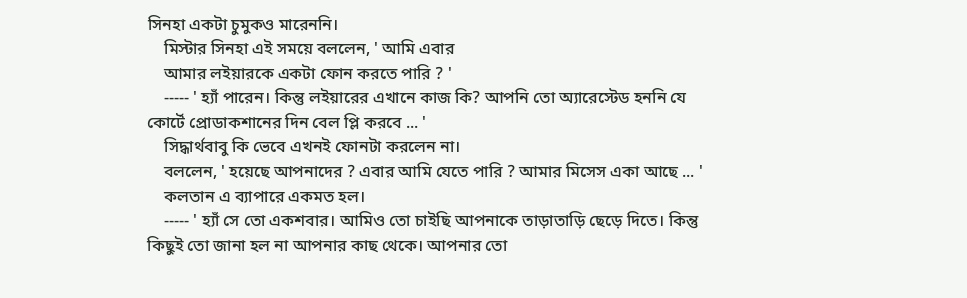সিনহা একটা চুমুকও মারেননি।
    মিস্টার সিনহা এই সময়ে বললেন, ' আমি এবার
    আমার লইয়ারকে একটা ফোন করতে পারি ? '
    ----- ' হ্যাঁ পারেন। কিন্তু লইয়ারের এখানে কাজ কি? আপনি তো অ্যারেস্টেড হননি যে কোর্টে প্রোডাকশানের দিন বেল প্লি করবে ... '
    সিদ্ধার্থবাবু কি ভেবে এখনই ফোনটা করলেন না।
    বললেন, ' হয়েছে আপনাদের ? এবার আমি যেতে পারি ? আমার মিসেস একা আছে ... '
    কলতান এ ব্যাপারে একমত হল।
    ----- ' হ্যাঁ সে তো একশবার। আমিও তো চাইছি আপনাকে তাড়াতাড়ি ছেড়ে দিতে। কিন্তু কিছুই তো জানা হল না আপনার কাছ থেকে। আপনার তো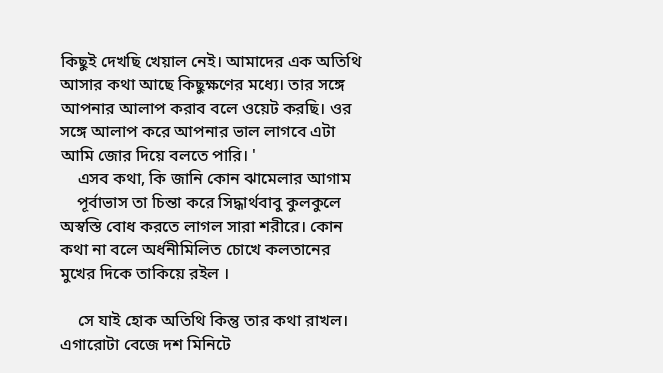কিছুই দেখছি খেয়াল নেই। আমাদের এক অতিথি আসার কথা আছে কিছুক্ষণের মধ্যে। তার সঙ্গে আপনার আলাপ করাব বলে ওয়েট করছি। ওর সঙ্গে আলাপ করে আপনার ভাল লাগবে এটা আমি জোর দিয়ে বলতে পারি। '
    এসব কথা, কি জানি কোন ঝামেলার আগাম
    পূর্বাভাস তা চিন্তা করে সিদ্ধার্থবাবু কুলকুলে অস্বস্তি বোধ করতে লাগল সারা শরীরে। কোন কথা না বলে অর্ধনীমিলিত চোখে কলতানের মুখের দিকে তাকিয়ে রইল ।

    সে যাই হোক অতিথি কিন্তু তার কথা রাখল। এগারোটা বেজে দশ মিনিটে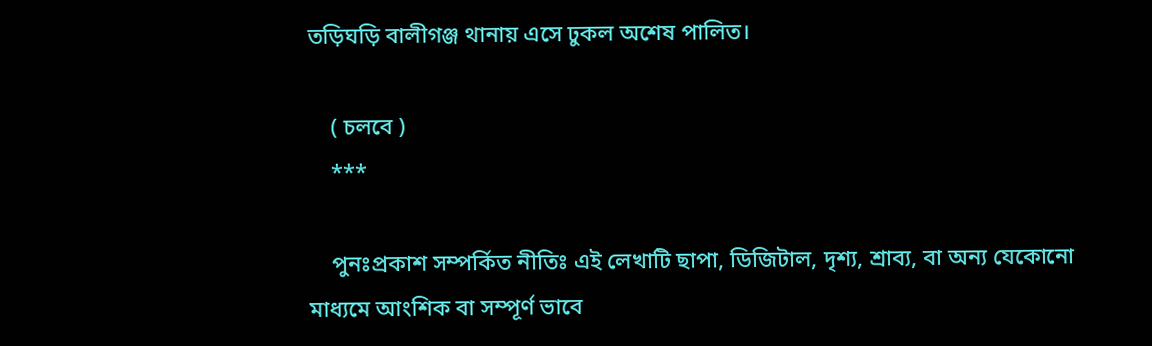তড়িঘড়ি বালীগঞ্জ থানায় এসে ঢুকল অশেষ পালিত।

    ( চলবে )
    ***

    পুনঃপ্রকাশ সম্পর্কিত নীতিঃ এই লেখাটি ছাপা, ডিজিটাল, দৃশ্য, শ্রাব্য, বা অন্য যেকোনো মাধ্যমে আংশিক বা সম্পূর্ণ ভাবে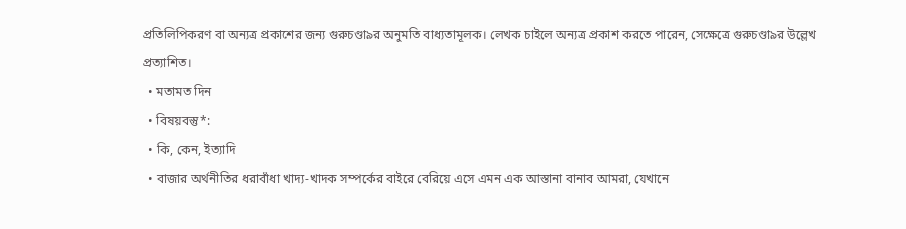প্রতিলিপিকরণ বা অন্যত্র প্রকাশের জন্য গুরুচণ্ডা৯র অনুমতি বাধ্যতামূলক। লেখক চাইলে অন্যত্র প্রকাশ করতে পারেন, সেক্ষেত্রে গুরুচণ্ডা৯র উল্লেখ প্রত্যাশিত।
  • মতামত দিন
  • বিষয়বস্তু*:
  • কি, কেন, ইত্যাদি
  • বাজার অর্থনীতির ধরাবাঁধা খাদ্য-খাদক সম্পর্কের বাইরে বেরিয়ে এসে এমন এক আস্তানা বানাব আমরা, যেখানে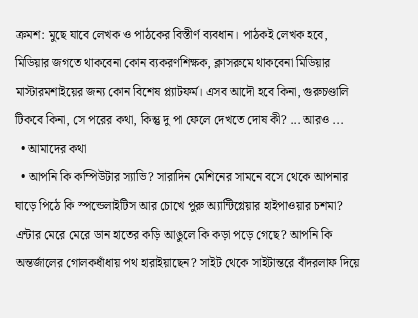ক্রমশ: মুছে যাবে লেখক ও পাঠকের বিস্তীর্ণ ব্যবধান। পাঠকই লেখক হবে, মিডিয়ার জগতে থাকবেনা কোন ব্যকরণশিক্ষক, ক্লাসরুমে থাকবেনা মিডিয়ার মাস্টারমশাইয়ের জন্য কোন বিশেষ প্ল্যাটফর্ম। এসব আদৌ হবে কিনা, গুরুচণ্ডালি টিকবে কিনা, সে পরের কথা, কিন্তু দু পা ফেলে দেখতে দোষ কী? ... আরও ...
  • আমাদের কথা
  • আপনি কি কম্পিউটার স্যাভি? সারাদিন মেশিনের সামনে বসে থেকে আপনার ঘাড়ে পিঠে কি স্পন্ডেলাইটিস আর চোখে পুরু অ্যান্টিগ্লেয়ার হাইপাওয়ার চশমা? এন্টার মেরে মেরে ডান হাতের কড়ি আঙুলে কি কড়া পড়ে গেছে? আপনি কি অন্তর্জালের গোলকধাঁধায় পথ হারাইয়াছেন? সাইট থেকে সাইটান্তরে বাঁদরলাফ দিয়ে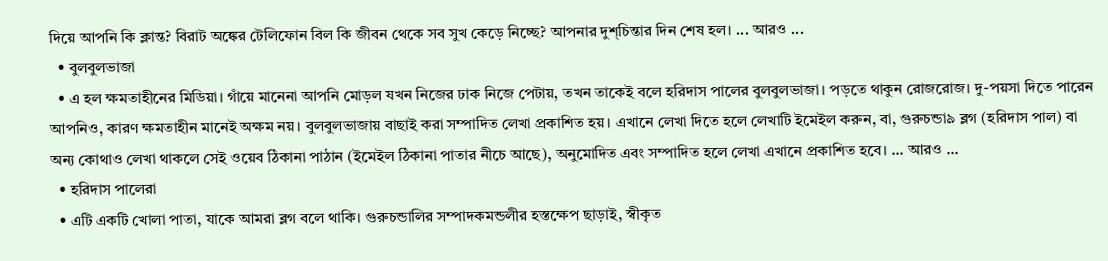দিয়ে আপনি কি ক্লান্ত? বিরাট অঙ্কের টেলিফোন বিল কি জীবন থেকে সব সুখ কেড়ে নিচ্ছে? আপনার দুশ্‌চিন্তার দিন শেষ হল। ... আরও ...
  • বুলবুলভাজা
  • এ হল ক্ষমতাহীনের মিডিয়া। গাঁয়ে মানেনা আপনি মোড়ল যখন নিজের ঢাক নিজে পেটায়, তখন তাকেই বলে হরিদাস পালের বুলবুলভাজা। পড়তে থাকুন রোজরোজ। দু-পয়সা দিতে পারেন আপনিও, কারণ ক্ষমতাহীন মানেই অক্ষম নয়। বুলবুলভাজায় বাছাই করা সম্পাদিত লেখা প্রকাশিত হয়। এখানে লেখা দিতে হলে লেখাটি ইমেইল করুন, বা, গুরুচন্ডা৯ ব্লগ (হরিদাস পাল) বা অন্য কোথাও লেখা থাকলে সেই ওয়েব ঠিকানা পাঠান (ইমেইল ঠিকানা পাতার নীচে আছে), অনুমোদিত এবং সম্পাদিত হলে লেখা এখানে প্রকাশিত হবে। ... আরও ...
  • হরিদাস পালেরা
  • এটি একটি খোলা পাতা, যাকে আমরা ব্লগ বলে থাকি। গুরুচন্ডালির সম্পাদকমন্ডলীর হস্তক্ষেপ ছাড়াই, স্বীকৃত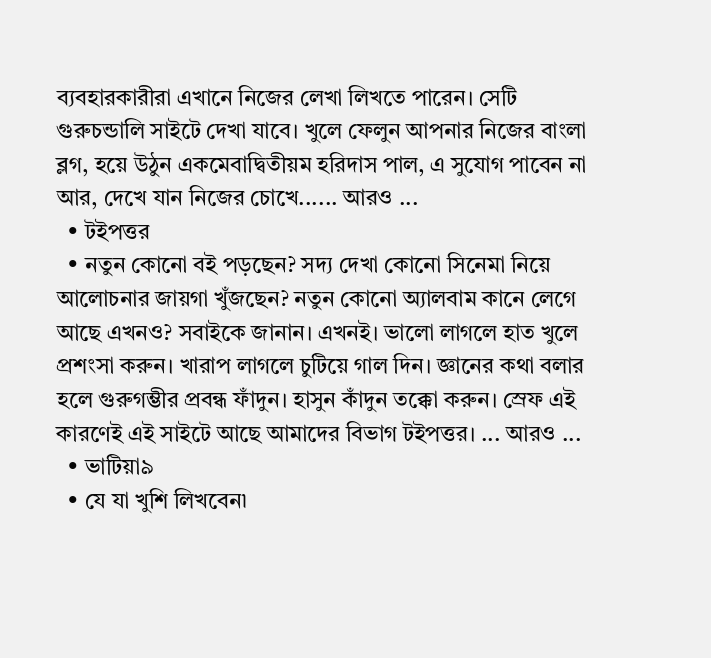ব্যবহারকারীরা এখানে নিজের লেখা লিখতে পারেন। সেটি গুরুচন্ডালি সাইটে দেখা যাবে। খুলে ফেলুন আপনার নিজের বাংলা ব্লগ, হয়ে উঠুন একমেবাদ্বিতীয়ম হরিদাস পাল, এ সুযোগ পাবেন না আর, দেখে যান নিজের চোখে...... আরও ...
  • টইপত্তর
  • নতুন কোনো বই পড়ছেন? সদ্য দেখা কোনো সিনেমা নিয়ে আলোচনার জায়গা খুঁজছেন? নতুন কোনো অ্যালবাম কানে লেগে আছে এখনও? সবাইকে জানান। এখনই। ভালো লাগলে হাত খুলে প্রশংসা করুন। খারাপ লাগলে চুটিয়ে গাল দিন। জ্ঞানের কথা বলার হলে গুরুগম্ভীর প্রবন্ধ ফাঁদুন। হাসুন কাঁদুন তক্কো করুন। স্রেফ এই কারণেই এই সাইটে আছে আমাদের বিভাগ টইপত্তর। ... আরও ...
  • ভাটিয়া৯
  • যে যা খুশি লিখবেন৷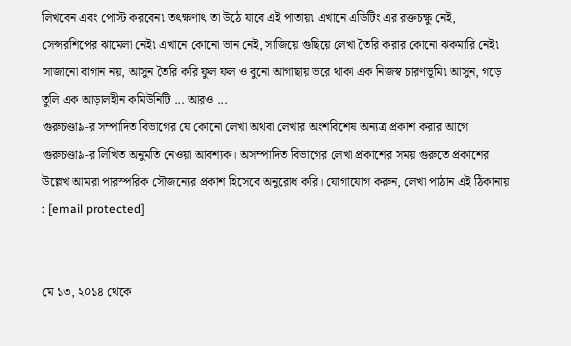লিখবেন এবং পোস্ট করবেন৷ তৎক্ষণাৎ তা উঠে যাবে এই পাতায়৷ এখানে এডিটিং এর রক্তচক্ষু নেই, সেন্সরশিপের ঝামেলা নেই৷ এখানে কোনো ভান নেই, সাজিয়ে গুছিয়ে লেখা তৈরি করার কোনো ঝকমারি নেই৷ সাজানো বাগান নয়, আসুন তৈরি করি ফুল ফল ও বুনো আগাছায় ভরে থাকা এক নিজস্ব চারণভূমি৷ আসুন, গড়ে তুলি এক আড়ালহীন কমিউনিটি ... আরও ...
গুরুচণ্ডা৯-র সম্পাদিত বিভাগের যে কোনো লেখা অথবা লেখার অংশবিশেষ অন্যত্র প্রকাশ করার আগে গুরুচণ্ডা৯-র লিখিত অনুমতি নেওয়া আবশ্যক। অসম্পাদিত বিভাগের লেখা প্রকাশের সময় গুরুতে প্রকাশের উল্লেখ আমরা পারস্পরিক সৌজন্যের প্রকাশ হিসেবে অনুরোধ করি। যোগাযোগ করুন, লেখা পাঠান এই ঠিকানায় : [email protected]


মে ১৩, ২০১৪ থেকে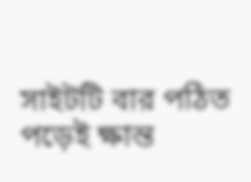সাইটটি বার পঠিত
পড়েই ক্ষান্ত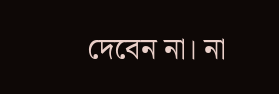দেবেন না। না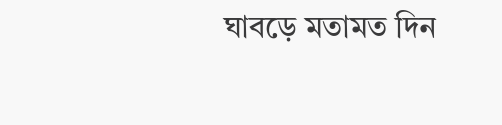ঘাবড়ে মতামত দিন